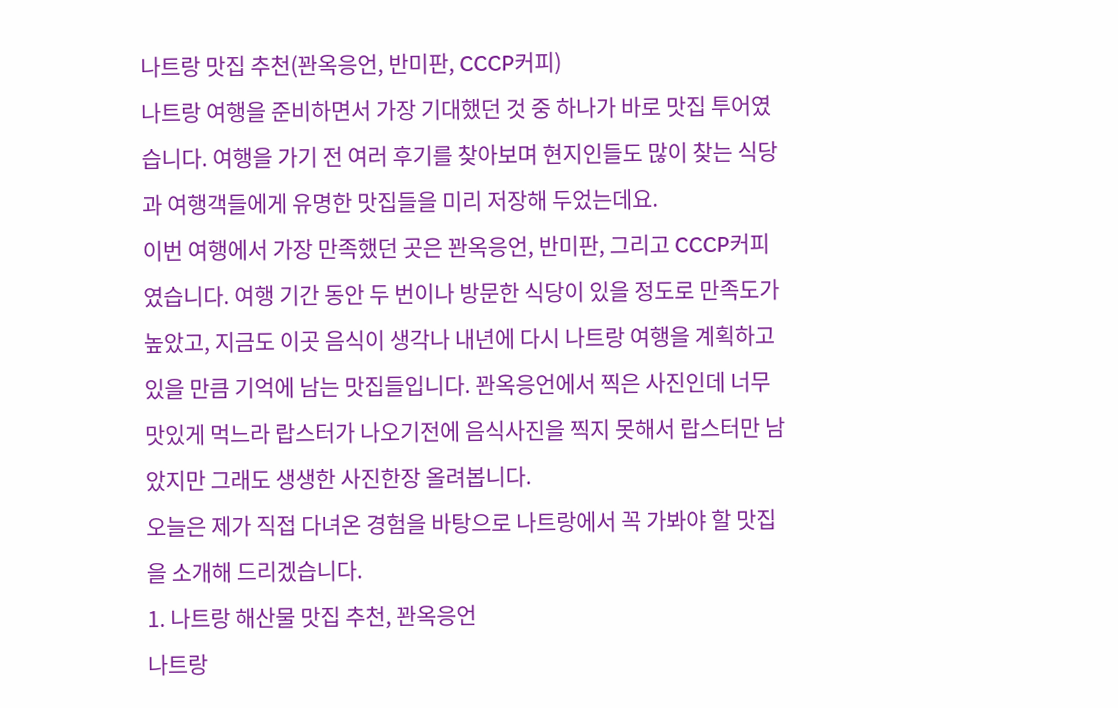나트랑 맛집 추천(꽌옥응언, 반미판, CCCP커피)
나트랑 여행을 준비하면서 가장 기대했던 것 중 하나가 바로 맛집 투어였습니다. 여행을 가기 전 여러 후기를 찾아보며 현지인들도 많이 찾는 식당과 여행객들에게 유명한 맛집들을 미리 저장해 두었는데요.
이번 여행에서 가장 만족했던 곳은 꽌옥응언, 반미판, 그리고 CCCP커피였습니다. 여행 기간 동안 두 번이나 방문한 식당이 있을 정도로 만족도가 높았고, 지금도 이곳 음식이 생각나 내년에 다시 나트랑 여행을 계획하고 있을 만큼 기억에 남는 맛집들입니다. 꽌옥응언에서 찍은 사진인데 너무 맛있게 먹느라 랍스터가 나오기전에 음식사진을 찍지 못해서 랍스터만 남았지만 그래도 생생한 사진한장 올려봅니다.
오늘은 제가 직접 다녀온 경험을 바탕으로 나트랑에서 꼭 가봐야 할 맛집을 소개해 드리겠습니다.
1. 나트랑 해산물 맛집 추천, 꽌옥응언
나트랑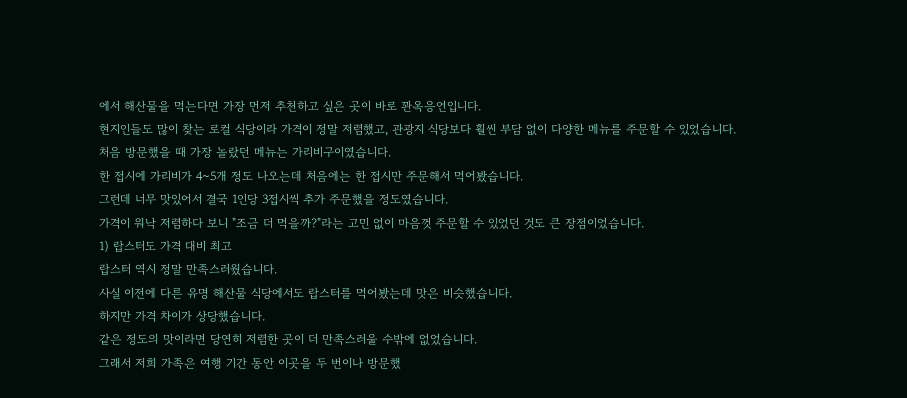에서 해산물을 먹는다면 가장 먼저 추천하고 싶은 곳이 바로 꽌옥응언입니다.
현지인들도 많이 찾는 로컬 식당이라 가격이 정말 저렴했고, 관광지 식당보다 훨씬 부담 없이 다양한 메뉴를 주문할 수 있었습니다.
처음 방문했을 때 가장 놀랐던 메뉴는 가리비구이였습니다.
한 접시에 가리비가 4~5개 정도 나오는데 처음에는 한 접시만 주문해서 먹어봤습니다.
그런데 너무 맛있어서 결국 1인당 3접시씩 추가 주문했을 정도였습니다.
가격이 워낙 저렴하다 보니 "조금 더 먹을까?"라는 고민 없이 마음껏 주문할 수 있었던 것도 큰 장점이었습니다.
1) 랍스터도 가격 대비 최고
랍스터 역시 정말 만족스러웠습니다.
사실 이전에 다른 유명 해산물 식당에서도 랍스터를 먹어봤는데 맛은 비슷했습니다.
하지만 가격 차이가 상당했습니다.
같은 정도의 맛이라면 당연히 저렴한 곳이 더 만족스러울 수밖에 없었습니다.
그래서 저희 가족은 여행 기간 동안 이곳을 두 번이나 방문했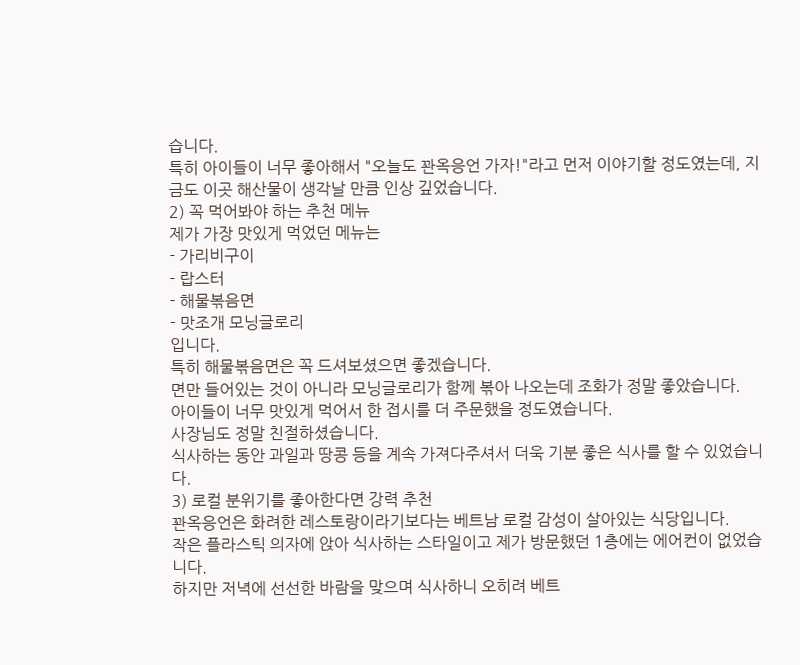습니다.
특히 아이들이 너무 좋아해서 "오늘도 꽌옥응언 가자!"라고 먼저 이야기할 정도였는데, 지금도 이곳 해산물이 생각날 만큼 인상 깊었습니다.
2) 꼭 먹어봐야 하는 추천 메뉴
제가 가장 맛있게 먹었던 메뉴는
- 가리비구이
- 랍스터
- 해물볶음면
- 맛조개 모닝글로리
입니다.
특히 해물볶음면은 꼭 드셔보셨으면 좋겠습니다.
면만 들어있는 것이 아니라 모닝글로리가 함께 볶아 나오는데 조화가 정말 좋았습니다.
아이들이 너무 맛있게 먹어서 한 접시를 더 주문했을 정도였습니다.
사장님도 정말 친절하셨습니다.
식사하는 동안 과일과 땅콩 등을 계속 가져다주셔서 더욱 기분 좋은 식사를 할 수 있었습니다.
3) 로컬 분위기를 좋아한다면 강력 추천
꽌옥응언은 화려한 레스토랑이라기보다는 베트남 로컬 감성이 살아있는 식당입니다.
작은 플라스틱 의자에 앉아 식사하는 스타일이고 제가 방문했던 1층에는 에어컨이 없었습니다.
하지만 저녁에 선선한 바람을 맞으며 식사하니 오히려 베트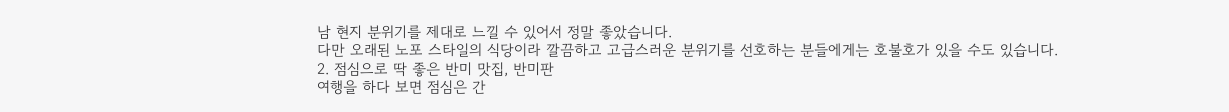남 현지 분위기를 제대로 느낄 수 있어서 정말 좋았습니다.
다만 오래된 노포 스타일의 식당이라 깔끔하고 고급스러운 분위기를 선호하는 분들에게는 호불호가 있을 수도 있습니다.
2. 점심으로 딱 좋은 반미 맛집, 반미판
여행을 하다 보면 점심은 간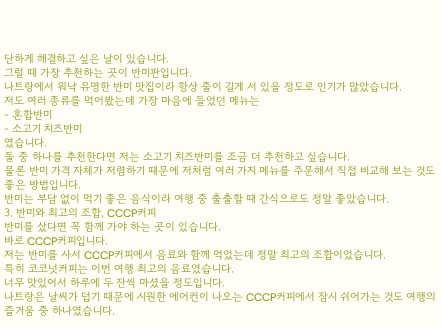단하게 해결하고 싶은 날이 있습니다.
그럴 때 가장 추천하는 곳이 반미판입니다.
나트랑에서 워낙 유명한 반미 맛집이라 항상 줄이 길게 서 있을 정도로 인기가 많았습니다.
저도 여러 종류를 먹어봤는데 가장 마음에 들었던 메뉴는
- 혼합반미
- 소고기 치즈반미
였습니다.
둘 중 하나를 추천한다면 저는 소고기 치즈반미를 조금 더 추천하고 싶습니다.
물론 반미 가격 자체가 저렴하기 때문에 저처럼 여러 가지 메뉴를 주문해서 직접 비교해 보는 것도 좋은 방법입니다.
반미는 부담 없이 먹기 좋은 음식이라 여행 중 출출할 때 간식으로도 정말 좋았습니다.
3. 반미와 최고의 조합, CCCP커피
반미를 샀다면 꼭 함께 가야 하는 곳이 있습니다.
바로 CCCP커피입니다.
저는 반미를 사서 CCCP커피에서 음료와 함께 먹었는데 정말 최고의 조합이었습니다.
특히 코코넛커피는 이번 여행 최고의 음료였습니다.
너무 맛있어서 하루에 두 잔씩 마셨을 정도입니다.
나트랑은 날씨가 덥기 때문에 시원한 에어컨이 나오는 CCCP커피에서 잠시 쉬어가는 것도 여행의 즐거움 중 하나였습니다.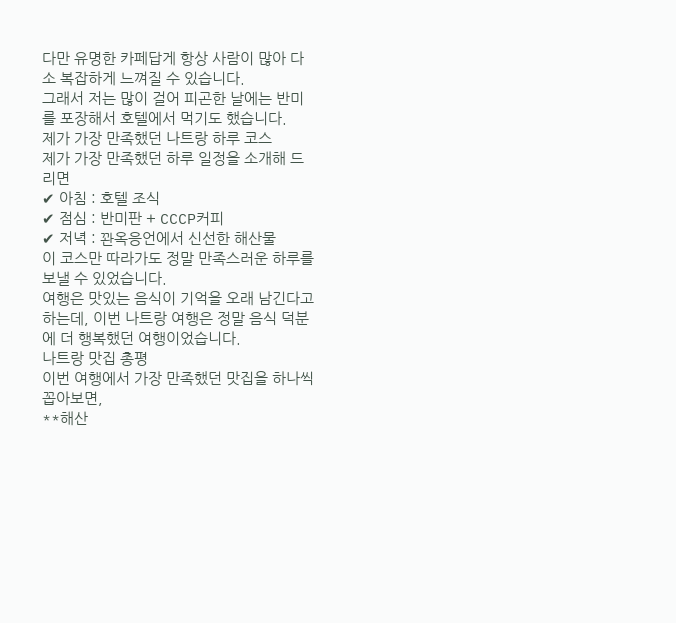다만 유명한 카페답게 항상 사람이 많아 다소 복잡하게 느껴질 수 있습니다.
그래서 저는 많이 걸어 피곤한 날에는 반미를 포장해서 호텔에서 먹기도 했습니다.
제가 가장 만족했던 나트랑 하루 코스
제가 가장 만족했던 하루 일정을 소개해 드리면
✔ 아침 : 호텔 조식
✔ 점심 : 반미판 + CCCP커피
✔ 저녁 : 꽌옥응언에서 신선한 해산물
이 코스만 따라가도 정말 만족스러운 하루를 보낼 수 있었습니다.
여행은 맛있는 음식이 기억을 오래 남긴다고 하는데, 이번 나트랑 여행은 정말 음식 덕분에 더 행복했던 여행이었습니다.
나트랑 맛집 총평
이번 여행에서 가장 만족했던 맛집을 하나씩 꼽아보면,
**해산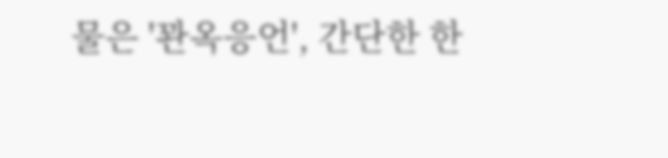물은 '꽌옥응언', 간단한 한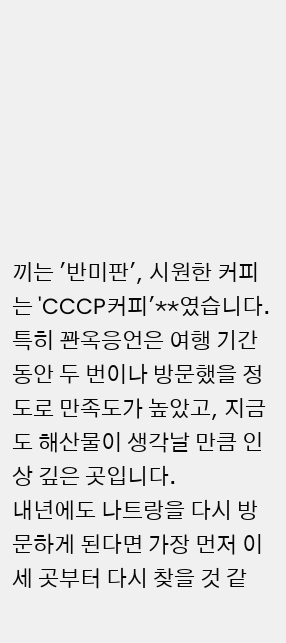끼는 '반미판', 시원한 커피는 'CCCP커피'**였습니다.
특히 꽌옥응언은 여행 기간 동안 두 번이나 방문했을 정도로 만족도가 높았고, 지금도 해산물이 생각날 만큼 인상 깊은 곳입니다.
내년에도 나트랑을 다시 방문하게 된다면 가장 먼저 이 세 곳부터 다시 찾을 것 같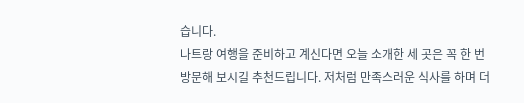습니다.
나트랑 여행을 준비하고 계신다면 오늘 소개한 세 곳은 꼭 한 번 방문해 보시길 추천드립니다. 저처럼 만족스러운 식사를 하며 더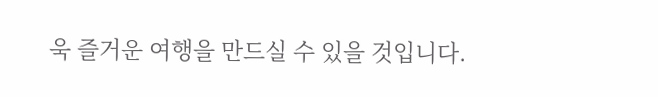욱 즐거운 여행을 만드실 수 있을 것입니다.